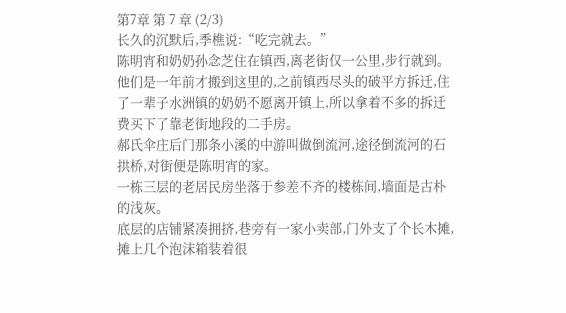第7章 第 7 章 (2/3)
长久的沉默后,季樵说:“吃完就去。”
陈明宵和奶奶孙念芝住在镇西,离老街仅一公里,步行就到。
他们是一年前才搬到这里的,之前镇西尽头的破平方拆迁,住了一辈子水洲镇的奶奶不愿离开镇上,所以拿着不多的拆迁费买下了靠老街地段的二手房。
郝氏伞庄后门那条小溪的中游叫做倒流河,途径倒流河的石拱桥,对街便是陈明宵的家。
一栋三层的老居民房坐落于参差不齐的楼栋间,墙面是古朴的浅灰。
底层的店铺紧凑拥挤,巷旁有一家小卖部,门外支了个长木摊,摊上几个泡沫箱装着很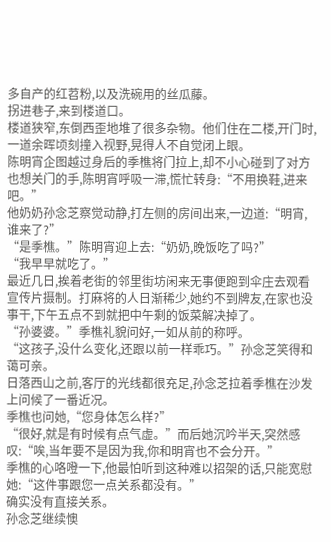多自产的红苕粉,以及洗碗用的丝瓜藤。
拐进巷子,来到楼道口。
楼道狭窄,东倒西歪地堆了很多杂物。他们住在二楼,开门时,一道余晖顷刻撞入视野,晃得人不自觉闭上眼。
陈明宵企图越过身后的季樵将门拉上,却不小心碰到了对方也想关门的手,陈明宵呼吸一滞,慌忙转身:“不用换鞋,进来吧。”
他奶奶孙念芝察觉动静,打左侧的房间出来,一边道:“明宵,谁来了?”
“是季樵。”陈明宵迎上去:“奶奶,晚饭吃了吗?”
“我早早就吃了。”
最近几日,挨着老街的邻里街坊闲来无事便跑到伞庄去观看宣传片摄制。打麻将的人日渐稀少,她约不到牌友,在家也没事干,下午五点不到就把中午剩的饭菜解决掉了。
“孙婆婆。”季樵礼貌问好,一如从前的称呼。
“这孩子,没什么变化,还跟以前一样乖巧。”孙念芝笑得和蔼可亲。
日落西山之前,客厅的光线都很充足,孙念芝拉着季樵在沙发上问候了一番近况。
季樵也问她,“您身体怎么样?”
“很好,就是有时候有点气虚。”而后她沉吟半天,突然感叹:“唉,当年要不是因为我,你和明宵也不会分开。”
季樵的心咯噔一下,他最怕听到这种难以招架的话,只能宽慰她:“这件事跟您一点关系都没有。”
确实没有直接关系。
孙念芝继续懊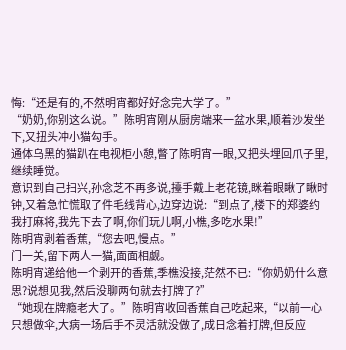悔:“还是有的,不然明宵都好好念完大学了。”
“奶奶,你别这么说。”陈明宵刚从厨房端来一盆水果,顺着沙发坐下,又扭头冲小猫勾手。
通体乌黑的猫趴在电视柜小憩,瞥了陈明宵一眼,又把头埋回爪子里,继续睡觉。
意识到自己扫兴,孙念芝不再多说,擡手戴上老花镜,眯着眼瞅了瞅时钟,又着急忙慌取了件毛线背心,边穿边说:“到点了,楼下的郑婆约我打麻将,我先下去了啊,你们玩儿啊,小樵,多吃水果!”
陈明宵剥着香蕉,“您去吧,慢点。”
门一关,留下两人一猫,面面相觑。
陈明宵递给他一个剥开的香蕉,季樵没接,茫然不已:“你奶奶什么意思?说想见我,然后没聊两句就去打牌了?”
“她现在牌瘾老大了。”陈明宵收回香蕉自己吃起来,“以前一心只想做伞,大病一场后手不灵活就没做了,成日念着打牌,但反应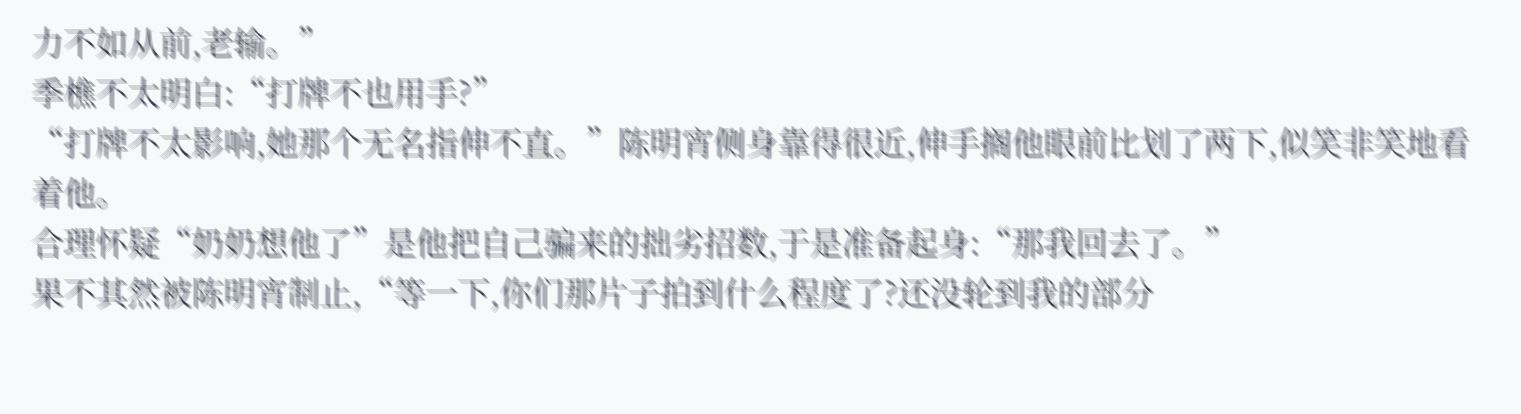力不如从前,老输。”
季樵不太明白:“打牌不也用手?”
“打牌不太影响,她那个无名指伸不直。”陈明宵侧身靠得很近,伸手搁他眼前比划了两下,似笑非笑地看着他。
合理怀疑“奶奶想他了”是他把自己骗来的拙劣招数,于是准备起身:“那我回去了。”
果不其然被陈明宵制止,“等一下,你们那片子拍到什么程度了?还没轮到我的部分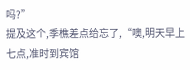吗?”
提及这个,季樵差点给忘了,“噢,明天早上七点,准时到宾馆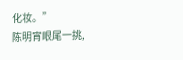化妆。”
陈明宵眼尾一挑,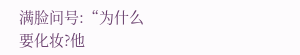满脸问号:“为什么要化妆?他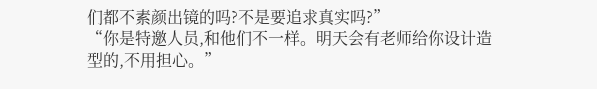们都不素颜出镜的吗?不是要追求真实吗?”
“你是特邀人员,和他们不一样。明天会有老师给你设计造型的,不用担心。”